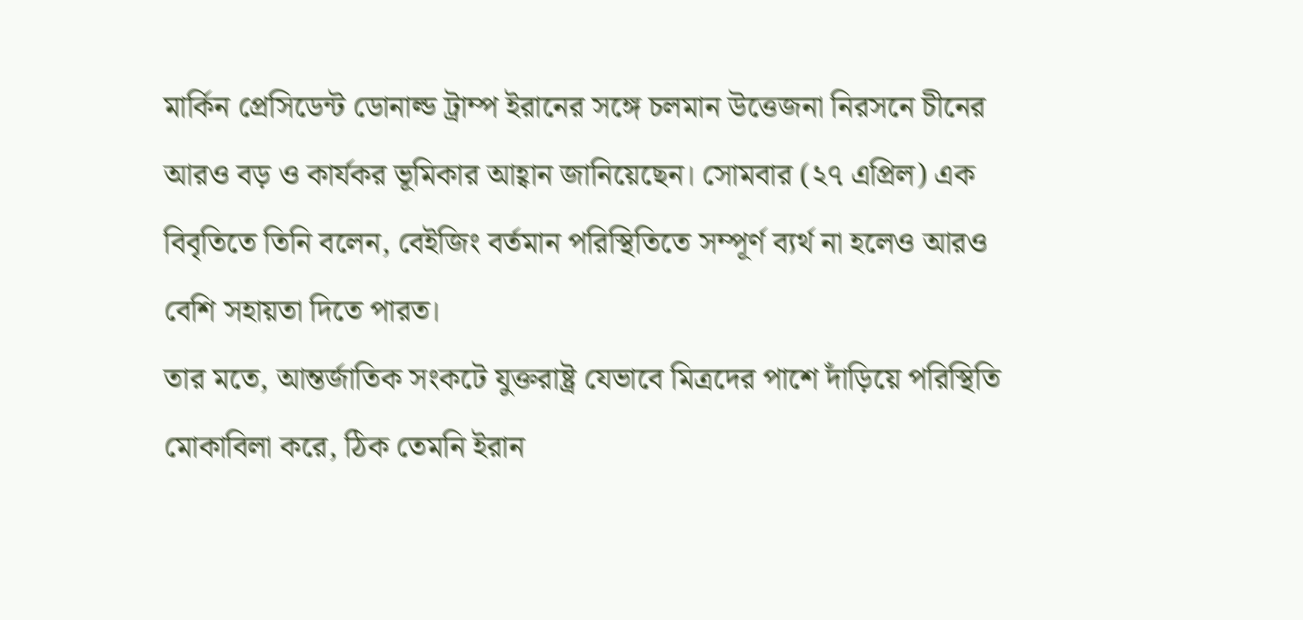মার্কিন প্রেসিডেন্ট ডোনাল্ড ট্রাম্প ইরানের সঙ্গে চলমান উত্তেজনা নিরসনে চীনের আরও বড় ও কার্যকর ভূমিকার আহ্বান জানিয়েছেন। সোমবার (২৭ এপ্রিল) এক বিবৃতিতে তিনি বলেন, বেইজিং বর্তমান পরিস্থিতিতে সম্পূর্ণ ব্যর্থ না হলেও আরও বেশি সহায়তা দিতে পারত।
তার মতে, আন্তর্জাতিক সংকটে যুক্তরাষ্ট্র যেভাবে মিত্রদের পাশে দাঁড়িয়ে পরিস্থিতি মোকাবিলা করে, ঠিক তেমনি ইরান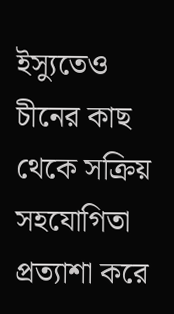ইস্যুতেও চীনের কাছ থেকে সক্রিয় সহযোগিতা প্রত্যাশা করে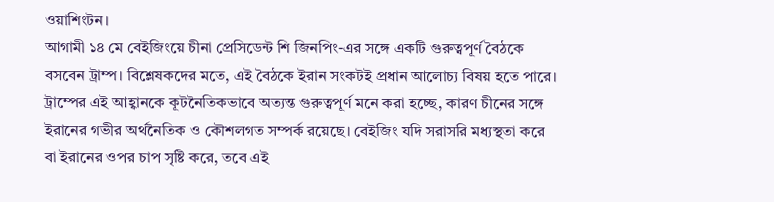ওয়াশিংটন।
আগামী ১৪ মে বেইজিংয়ে চীনা প্রেসিডেন্ট শি জিনপিং-এর সঙ্গে একটি গুরুত্বপূর্ণ বৈঠকে বসবেন ট্রাম্প। বিশ্লেষকদের মতে, এই বৈঠকে ইরান সংকটই প্রধান আলোচ্য বিষয় হতে পারে।
ট্রাম্পের এই আহ্বানকে কূটনৈতিকভাবে অত্যন্ত গুরুত্বপূর্ণ মনে করা হচ্ছে, কারণ চীনের সঙ্গে ইরানের গভীর অর্থনৈতিক ও কৌশলগত সম্পর্ক রয়েছে। বেইজিং যদি সরাসরি মধ্যস্থতা করে বা ইরানের ওপর চাপ সৃষ্টি করে, তবে এই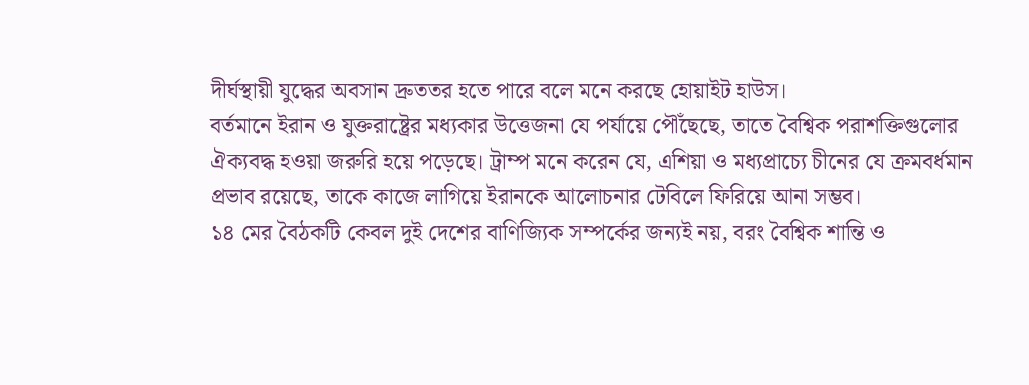দীর্ঘস্থায়ী যুদ্ধের অবসান দ্রুততর হতে পারে বলে মনে করছে হোয়াইট হাউস।
বর্তমানে ইরান ও যুক্তরাষ্ট্রের মধ্যকার উত্তেজনা যে পর্যায়ে পৌঁছেছে, তাতে বৈশ্বিক পরাশক্তিগুলোর ঐক্যবদ্ধ হওয়া জরুরি হয়ে পড়েছে। ট্রাম্প মনে করেন যে, এশিয়া ও মধ্যপ্রাচ্যে চীনের যে ক্রমবর্ধমান প্রভাব রয়েছে, তাকে কাজে লাগিয়ে ইরানকে আলোচনার টেবিলে ফিরিয়ে আনা সম্ভব।
১৪ মের বৈঠকটি কেবল দুই দেশের বাণিজ্যিক সম্পর্কের জন্যই নয়, বরং বৈশ্বিক শান্তি ও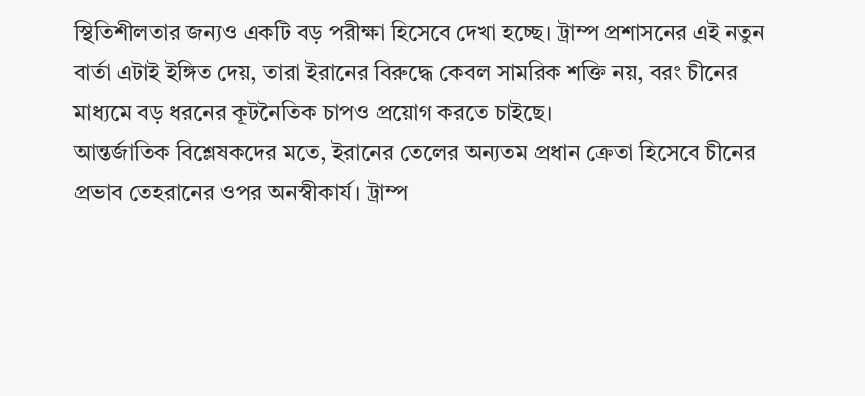স্থিতিশীলতার জন্যও একটি বড় পরীক্ষা হিসেবে দেখা হচ্ছে। ট্রাম্প প্রশাসনের এই নতুন বার্তা এটাই ইঙ্গিত দেয়, তারা ইরানের বিরুদ্ধে কেবল সামরিক শক্তি নয়, বরং চীনের মাধ্যমে বড় ধরনের কূটনৈতিক চাপও প্রয়োগ করতে চাইছে।
আন্তর্জাতিক বিশ্লেষকদের মতে, ইরানের তেলের অন্যতম প্রধান ক্রেতা হিসেবে চীনের প্রভাব তেহরানের ওপর অনস্বীকার্য। ট্রাম্প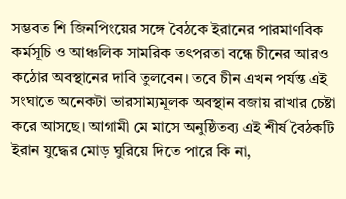সম্ভবত শি জিনপিংয়ের সঙ্গে বৈঠকে ইরানের পারমাণবিক কর্মসূচি ও আঞ্চলিক সামরিক তৎপরতা বন্ধে চীনের আরও কঠোর অবস্থানের দাবি তুলবেন। তবে চীন এখন পর্যন্ত এই সংঘাতে অনেকটা ভারসাম্যমূলক অবস্থান বজায় রাখার চেষ্টা করে আসছে। আগামী মে মাসে অনুষ্ঠিতব্য এই শীর্ষ বৈঠকটি ইরান যুদ্ধের মোড় ঘুরিয়ে দিতে পারে কি না,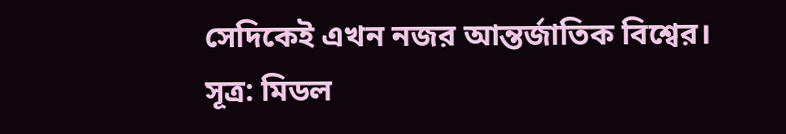সেদিকেই এখন নজর আন্তর্জাতিক বিশ্বের।
সূত্র: মিডল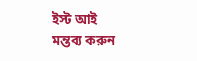ইস্ট আই
মন্তব্য করুন